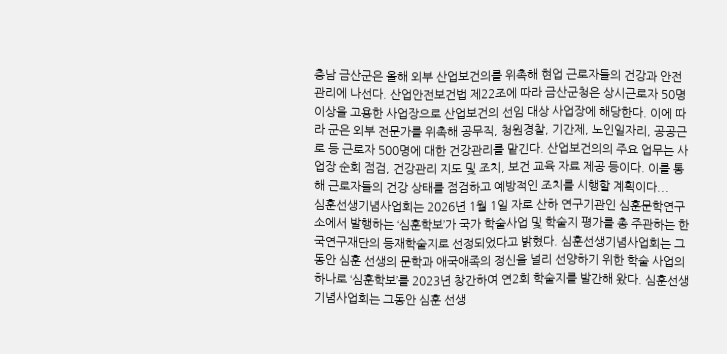충남 금산군은 올해 외부 산업보건의를 위촉해 현업 근로자들의 건강과 안전 관리에 나선다. 산업안전보건법 제22조에 따라 금산군청은 상시근로자 50명 이상을 고용한 사업장으로 산업보건의 선임 대상 사업장에 해당한다. 이에 따라 군은 외부 전문가를 위촉해 공무직, 청원경찰, 기간제, 노인일자리, 공공근로 등 근로자 500명에 대한 건강관리를 맡긴다. 산업보건의의 주요 업무는 사업장 순회 점검, 건강관리 지도 및 조치, 보건 교육 자료 제공 등이다. 이를 통해 근로자들의 건강 상태를 점검하고 예방적인 조치를 시행할 계획이다...
심훈선생기념사업회는 2026년 1월 1일 자로 산하 연구기관인 심훈문학연구소에서 발행하는 ‘심훈학보’가 국가 학술사업 및 학술지 평가를 총 주관하는 한국연구재단의 등재학술지로 선정되었다고 밝혔다. 심훈선생기념사업회는 그동안 심훈 선생의 문학과 애국애족의 정신을 널리 선양하기 위한 학술 사업의 하나로 ‘심훈학보’를 2023년 창간하여 연2회 학술지를 발간해 왔다. 심훈선생기념사업회는 그동안 심훈 선생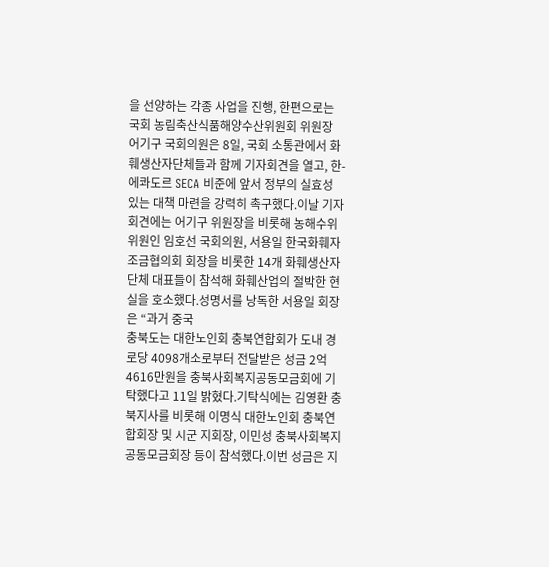을 선양하는 각종 사업을 진행, 한편으로는
국회 농림축산식품해양수산위원회 위원장 어기구 국회의원은 8일, 국회 소통관에서 화훼생산자단체들과 함께 기자회견을 열고, 한-에콰도르 SECA 비준에 앞서 정부의 실효성 있는 대책 마련을 강력히 촉구했다.이날 기자회견에는 어기구 위원장을 비롯해 농해수위 위원인 임호선 국회의원, 서용일 한국화훼자조금협의회 회장을 비롯한 14개 화훼생산자단체 대표들이 참석해 화훼산업의 절박한 현실을 호소했다.성명서를 낭독한 서용일 회장은 “과거 중국
충북도는 대한노인회 충북연합회가 도내 경로당 4098개소로부터 전달받은 성금 2억4616만원을 충북사회복지공동모금회에 기탁했다고 11일 밝혔다.기탁식에는 김영환 충북지사를 비롯해 이명식 대한노인회 충북연합회장 및 시군 지회장, 이민성 충북사회복지공동모금회장 등이 참석했다.이번 성금은 지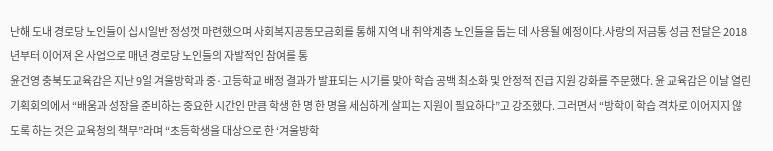난해 도내 경로당 노인들이 십시일반 정성껏 마련했으며 사회복지공동모금회를 통해 지역 내 취약계층 노인들을 돕는 데 사용될 예정이다.사랑의 저금통 성금 전달은 2018년부터 이어져 온 사업으로 매년 경로당 노인들의 자발적인 참여를 통
윤건영 충북도교육감은 지난 9일 겨울방학과 중·고등학교 배정 결과가 발표되는 시기를 맞아 학습 공백 최소화 및 안정적 진급 지원 강화를 주문했다. 윤 교육감은 이날 열린 기획회의에서 “배움과 성장을 준비하는 중요한 시간인 만큼 학생 한 명 한 명을 세심하게 살피는 지원이 필요하다”고 강조했다. 그러면서 “방학이 학습 격차로 이어지지 않도록 하는 것은 교육청의 책무”라며 “초등학생을 대상으로 한 ‘겨울방학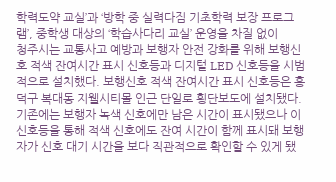학력도약 교실’과 ‘방학 중 실력다짐 기초학력 보장 프로그램’, 중학생 대상의 ‘학습사다리 교실’ 운영을 차질 없이
청주시는 교통사고 예방과 보행자 안전 강화를 위해 보행신호 적색 잔여시간 표시 신호등과 디지털 LED 신호등을 시범적으로 설치했다. 보행신호 적색 잔여시간 표시 신호등은 흥덕구 복대동 지웰시티몰 인근 단일로 횡단보도에 설치됐다. 기존에는 보행자 녹색 신호에만 남은 시간이 표시됐으나 이 신호등을 통해 적색 신호에도 잔여 시간이 함께 표시돼 보행자가 신호 대기 시간을 보다 직관적으로 확인할 수 있게 됐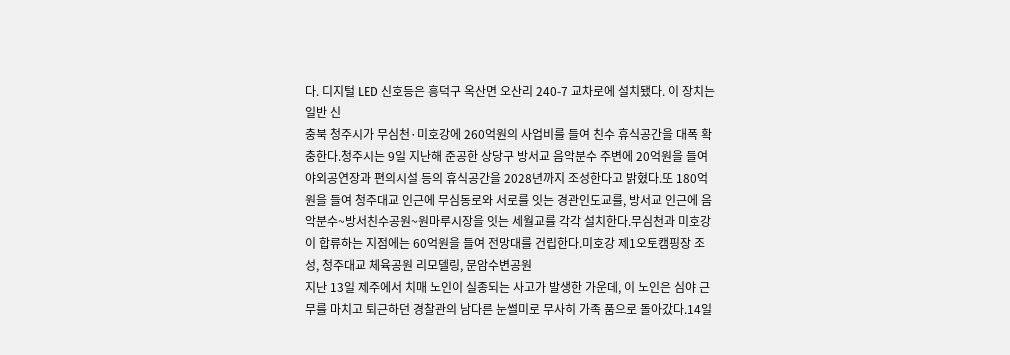다. 디지털 LED 신호등은 흥덕구 옥산면 오산리 240-7 교차로에 설치됐다. 이 장치는 일반 신
충북 청주시가 무심천·미호강에 260억원의 사업비를 들여 친수 휴식공간을 대폭 확충한다.청주시는 9일 지난해 준공한 상당구 방서교 음악분수 주변에 20억원을 들여 야외공연장과 편의시설 등의 휴식공간을 2028년까지 조성한다고 밝혔다.또 180억원을 들여 청주대교 인근에 무심동로와 서로를 잇는 경관인도교를, 방서교 인근에 음악분수~방서친수공원~원마루시장을 잇는 세월교를 각각 설치한다.무심천과 미호강이 합류하는 지점에는 60억원을 들여 전망대를 건립한다.미호강 제1오토캠핑장 조성, 청주대교 체육공원 리모델링, 문암수변공원
지난 13일 제주에서 치매 노인이 실종되는 사고가 발생한 가운데, 이 노인은 심야 근무를 마치고 퇴근하던 경찰관의 남다른 눈썰미로 무사히 가족 품으로 돌아갔다.14일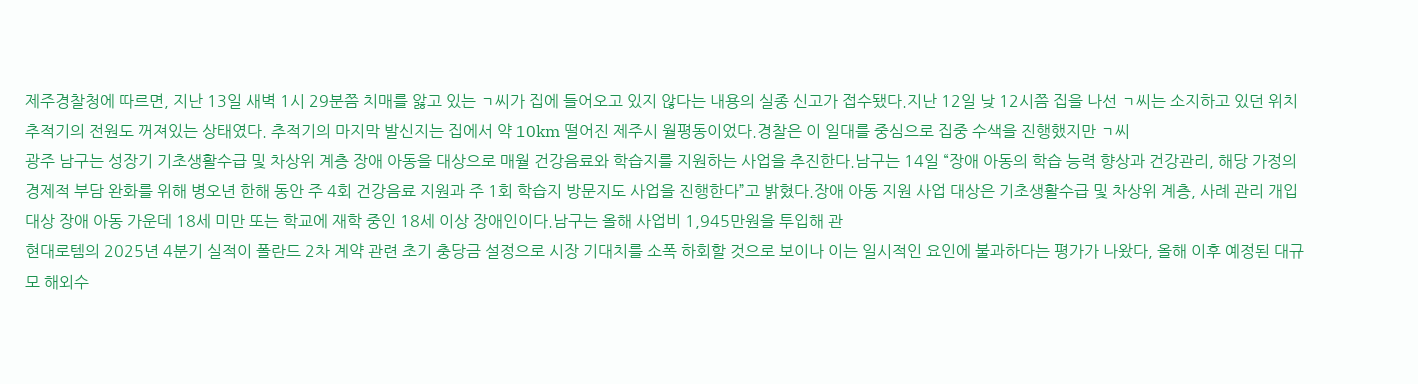제주경찰청에 따르면, 지난 13일 새벽 1시 29분쯤 치매를 앓고 있는 ㄱ씨가 집에 들어오고 있지 않다는 내용의 실종 신고가 접수됐다.지난 12일 낮 12시쯤 집을 나선 ㄱ씨는 소지하고 있던 위치추적기의 전원도 꺼져있는 상태였다. 추적기의 마지막 발신지는 집에서 약 10km 떨어진 제주시 월평동이었다.경찰은 이 일대를 중심으로 집중 수색을 진행했지만 ㄱ씨
광주 남구는 성장기 기초생활수급 및 차상위 계층 장애 아동을 대상으로 매월 건강음료와 학습지를 지원하는 사업을 추진한다.남구는 14일 “장애 아동의 학습 능력 향상과 건강관리, 해당 가정의 경제적 부담 완화를 위해 병오년 한해 동안 주 4회 건강음료 지원과 주 1회 학습지 방문지도 사업을 진행한다”고 밝혔다.장애 아동 지원 사업 대상은 기초생활수급 및 차상위 계층, 사례 관리 개입 대상 장애 아동 가운데 18세 미만 또는 학교에 재학 중인 18세 이상 장애인이다.남구는 올해 사업비 1,945만원을 투입해 관
현대로템의 2025년 4분기 실적이 폴란드 2차 계약 관련 초기 충당금 설정으로 시장 기대치를 소폭 하회할 것으로 보이나 이는 일시적인 요인에 불과하다는 평가가 나왔다, 올해 이후 예정된 대규모 해외수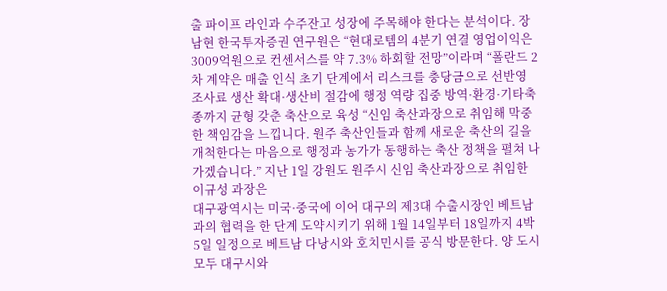출 파이프 라인과 수주잔고 성장에 주목해야 한다는 분석이다. 장남현 한국투자증권 연구원은 “현대로템의 4분기 연결 영업이익은 3009억원으로 컨센서스를 약 7.3% 하회할 전망”이라며 “폴란드 2차 계약은 매출 인식 초기 단계에서 리스크를 충당금으로 선반영
조사료 생산 확대·생산비 절감에 행정 역량 집중 방역·환경·기타축종까지 균형 갖춘 축산으로 육성 “신임 축산과장으로 취임해 막중한 책임감을 느낍니다. 원주 축산인들과 함께 새로운 축산의 길을 개척한다는 마음으로 행정과 농가가 동행하는 축산 정책을 펼쳐 나가겠습니다.” 지난 1일 강원도 원주시 신임 축산과장으로 취임한 이규성 과장은
대구광역시는 미국·중국에 이어 대구의 제3대 수출시장인 베트남과의 협력을 한 단계 도약시키기 위해 1월 14일부터 18일까지 4박 5일 일정으로 베트남 다낭시와 호치민시를 공식 방문한다. 양 도시 모두 대구시와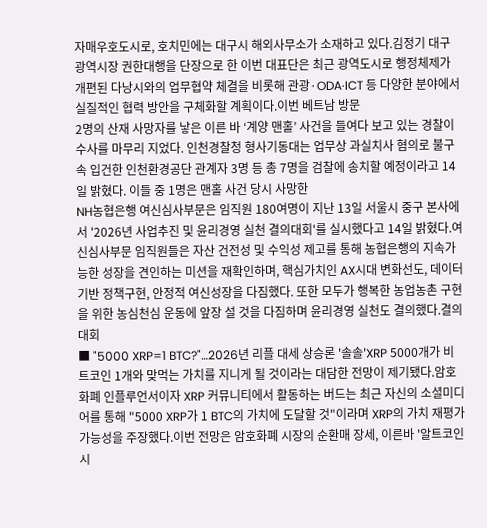자매우호도시로, 호치민에는 대구시 해외사무소가 소재하고 있다.김정기 대구광역시장 권한대행을 단장으로 한 이번 대표단은 최근 광역도시로 행정체제가 개편된 다낭시와의 업무협약 체결을 비롯해 관광·ODA·ICT 등 다양한 분야에서 실질적인 협력 방안을 구체화할 계획이다.이번 베트남 방문
2명의 산재 사망자를 낳은 이른 바 ‘계양 맨홀’ 사건을 들여다 보고 있는 경찰이 수사를 마무리 지었다. 인천경찰청 형사기동대는 업무상 과실치사 혐의로 불구속 입건한 인천환경공단 관계자 3명 등 총 7명을 검찰에 송치할 예정이라고 14일 밝혔다. 이들 중 1명은 맨홀 사건 당시 사망한
NH농협은행 여신심사부문은 임직원 180여명이 지난 13일 서울시 중구 본사에서 '2026년 사업추진 및 윤리경영 실천 결의대회'를 실시했다고 14일 밝혔다.여신심사부문 임직원들은 자산 건전성 및 수익성 제고를 통해 농협은행의 지속가능한 성장을 견인하는 미션을 재확인하며, 핵심가치인 AX시대 변화선도, 데이터기반 정책구현, 안정적 여신성장을 다짐했다. 또한 모두가 행복한 농업농촌 구현을 위한 농심천심 운동에 앞장 설 것을 다짐하며 윤리경영 실천도 결의했다.결의대회
■ "5000 XRP=1 BTC?"…2026년 리플 대세 상승론 '솔솔'XRP 5000개가 비트코인 1개와 맞먹는 가치를 지니게 될 것이라는 대담한 전망이 제기됐다.암호화폐 인플루언서이자 XRP 커뮤니티에서 활동하는 버드는 최근 자신의 소셜미디어를 통해 "5000 XRP가 1 BTC의 가치에 도달할 것"이라며 XRP의 가치 재평가 가능성을 주장했다.이번 전망은 암호화폐 시장의 순환매 장세, 이른바 '알트코인 시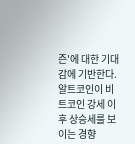즌'에 대한 기대감에 기반한다. 알트코인이 비트코인 강세 이후 상승세를 보이는 경향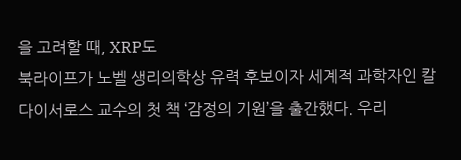을 고려할 때, XRP도
북라이프가 노벨 생리의학상 유력 후보이자 세계적 과학자인 칼 다이서로스 교수의 첫 책 ‘감정의 기원’을 출간했다. 우리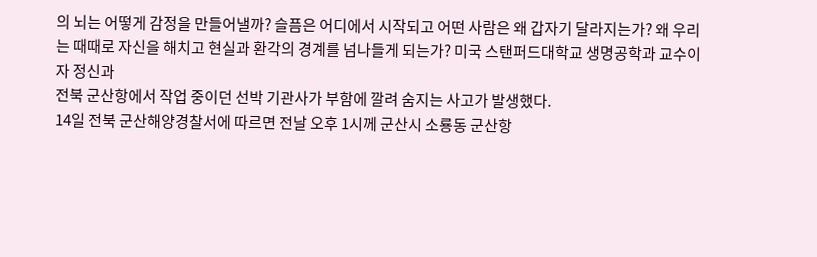의 뇌는 어떻게 감정을 만들어낼까? 슬픔은 어디에서 시작되고 어떤 사람은 왜 갑자기 달라지는가? 왜 우리는 때때로 자신을 해치고 현실과 환각의 경계를 넘나들게 되는가? 미국 스탠퍼드대학교 생명공학과 교수이자 정신과
전북 군산항에서 작업 중이던 선박 기관사가 부함에 깔려 숨지는 사고가 발생했다.
14일 전북 군산해양경찰서에 따르면 전날 오후 1시께 군산시 소룡동 군산항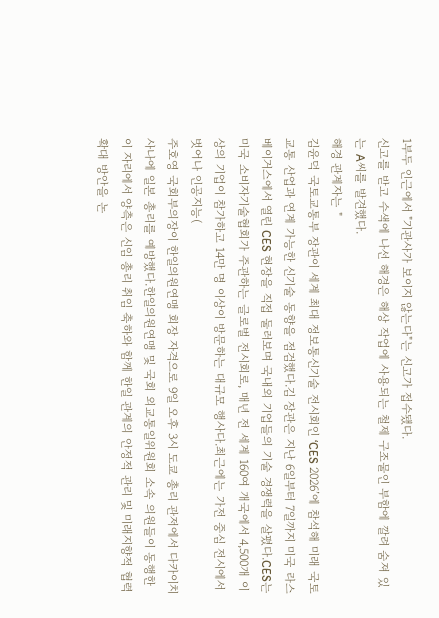1부두 인근에서 "기관사가 보이지 않는다"는 신고가 접수됐다.
신고를 받고 수색에 나선 해경은 해상 작업에 사용되는 철제 구조물인 부함에 깔려 숨져 있는 A씨를 발견했다.
해경 관계자는 "
김윤덕 국토교통부 장관이 세계 최대 정보통신기술 전시회인 ‘CES 2026’에 참석해 미래 국토교통 산업과 연계 가능한 신기술 동향을 점검했다.김 장관은 지난 6일부터 7일까지 미국 라스베이거스에서 열린 CES 현장을 직접 둘러보며 국내외 기업들의 기술 경쟁력을 살폈다.CES는 미국 소비자기술협회가 주관하는 글로벌 전시회로, 매년 전 세계 160여 개국에서 4,500개 이상의 기업이 참가하고 14만 명 이상이 방문하는 대규모 행사다.최근에는 가전 중심 전시에서 벗어나 인공지능(
주호영 국회부의장이 한일의원연맹 회장 자격으로 9일 오후 3시 도쿄 총리 관저에서 다카이치 사나에 일본 총리를 예방했다.한일의원연맹 및 국회 외교통일위원회 소속 의원들이 동행한 이 자리에서 양측은 신임 총리 취임 축하와 함께 한일 관계의 안정적 관리 및 미래지향적 협력 확대 방안을 논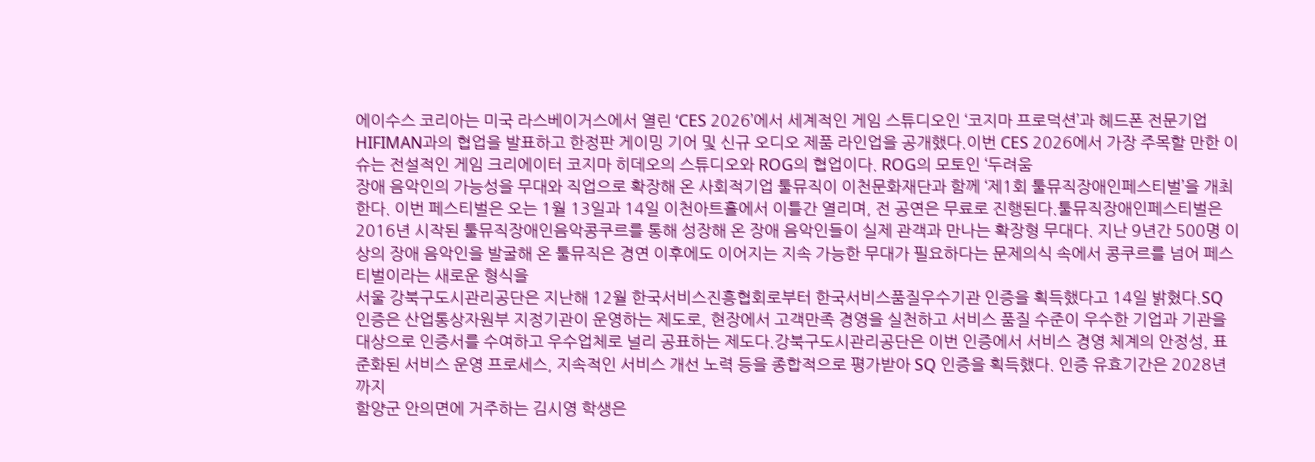에이수스 코리아는 미국 라스베이거스에서 열린 ‘CES 2026’에서 세계적인 게임 스튜디오인 ‘코지마 프로덕션’과 헤드폰 전문기업 HIFIMAN과의 협업을 발표하고 한정판 게이밍 기어 및 신규 오디오 제품 라인업을 공개했다.이번 CES 2026에서 가장 주목할 만한 이슈는 전설적인 게임 크리에이터 코지마 히데오의 스튜디오와 ROG의 협업이다. ROG의 모토인 ‘두려움
장애 음악인의 가능성을 무대와 직업으로 확장해 온 사회적기업 툴뮤직이 이천문화재단과 함께 ‘제1회 툴뮤직장애인페스티벌’을 개최한다. 이번 페스티벌은 오는 1월 13일과 14일 이천아트홀에서 이틀간 열리며, 전 공연은 무료로 진행된다.툴뮤직장애인페스티벌은 2016년 시작된 툴뮤직장애인음악콩쿠르를 통해 성장해 온 장애 음악인들이 실제 관객과 만나는 확장형 무대다. 지난 9년간 500명 이상의 장애 음악인을 발굴해 온 툴뮤직은 경연 이후에도 이어지는 지속 가능한 무대가 필요하다는 문제의식 속에서 콩쿠르를 넘어 페스티벌이라는 새로운 형식을
서울 강북구도시관리공단은 지난해 12월 한국서비스진흥협회로부터 한국서비스품질우수기관 인증을 획득했다고 14일 밝혔다.SQ 인증은 산업통상자원부 지정기관이 운영하는 제도로, 현장에서 고객만족 경영을 실천하고 서비스 품질 수준이 우수한 기업과 기관을 대상으로 인증서를 수여하고 우수업체로 널리 공표하는 제도다.강북구도시관리공단은 이번 인증에서 서비스 경영 체계의 안정성, 표준화된 서비스 운영 프로세스, 지속적인 서비스 개선 노력 등을 종합적으로 평가받아 SQ 인증을 획득했다. 인증 유효기간은 2028년까지
함양군 안의면에 거주하는 김시영 학생은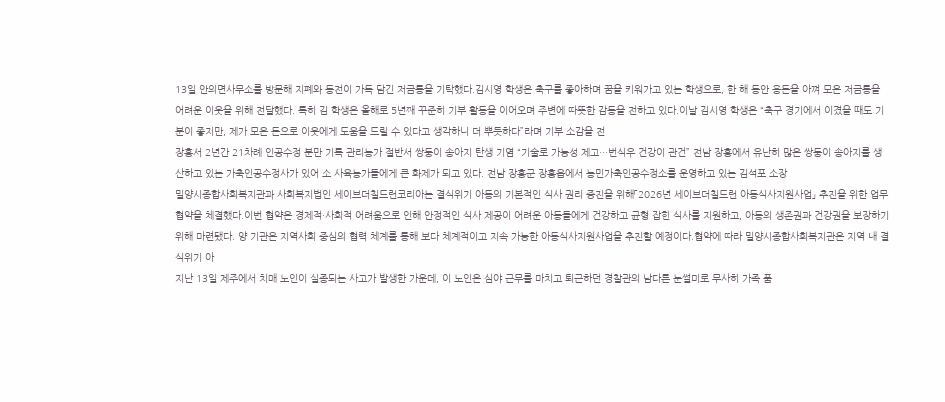13일 안의면사무소를 방문해 지폐와 동전이 가득 담긴 저금통을 기탁했다.김시영 학생은 축구를 좋아하며 꿈을 키워가고 있는 학생으로, 한 해 동안 용돈을 아껴 모은 저금통을 어려운 이웃을 위해 전달했다. 특히 김 학생은 올해로 5년째 꾸준히 기부 활동을 이어오며 주변에 따뜻한 감동을 전하고 있다.이날 김시영 학생은 “축구 경기에서 이겼을 때도 기분이 좋지만, 제가 모은 돈으로 이웃에게 도움을 드릴 수 있다고 생각하니 더 뿌듯하다”라며 기부 소감을 전
장흥서 2년간 21차례 인공수정 분만 기록 관리농가 절반서 쌍둥이 송아지 탄생 기염 “기술로 가능성 제고…번식우 건강이 관건” 전남 장흥에서 유난히 많은 쌍둥이 송아지를 생산하고 있는 가축인공수정사가 있어 소 사육농가들에게 큰 화제가 되고 있다. 전남 장흥군 장흥읍에서 농민가축인공수정소를 운영하고 있는 김석포 소장
밀양시종합사회복지관과 사회복지법인 세이브더칠드런코리아는 결식위기 아동의 기본적인 식사 권리 증진을 위해「2026년 세이브더칠드런 아동식사지원사업」 추진을 위한 업무 협약을 체결했다.이번 협약은 경제적·사회적 어려움으로 인해 안정적인 식사 제공이 어려운 아동들에게 건강하고 균형 잡힌 식사를 지원하고, 아동의 생존권과 건강권을 보장하기 위해 마련됐다. 양 기관은 지역사회 중심의 협력 체계를 통해 보다 체계적이고 지속 가능한 아동식사지원사업을 추진할 예정이다.협약에 따라 밀양시종합사회복지관은 지역 내 결식위기 아
지난 13일 제주에서 치매 노인이 실종되는 사고가 발생한 가운데, 이 노인은 심야 근무를 마치고 퇴근하던 경찰관의 남다른 눈썰미로 무사히 가족 품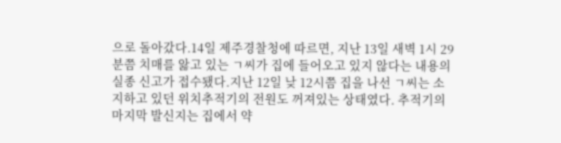으로 돌아갔다.14일 제주경찰청에 따르면, 지난 13일 새벽 1시 29분쯤 치매를 앓고 있는 ㄱ씨가 집에 들어오고 있지 않다는 내용의 실종 신고가 접수됐다.지난 12일 낮 12시쯤 집을 나선 ㄱ씨는 소지하고 있던 위치추적기의 전원도 꺼져있는 상태였다. 추적기의 마지막 발신지는 집에서 약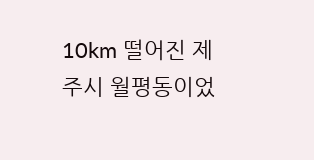10km 떨어진 제주시 월평동이었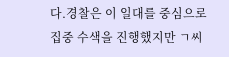다.경찰은 이 일대를 중심으로 집중 수색을 진행했지만 ㄱ씨